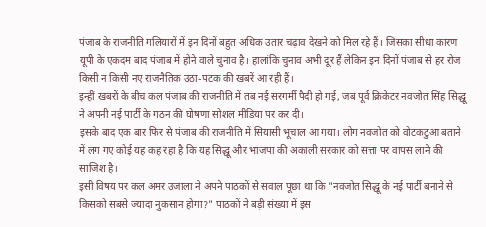पंजाब के राजनीति गलियारों में इन दिनों बहुत अधिक उतार चढ़ाव देखने को मिल रहे हैं। जिसका सीधा कारण यूपी के एकदम बाद पंजाब में होने वाले चुनाव है। हालांकि चुनाव अभी दूर हैं लेकिन इन दिनों पंजाब से हर रोज किसी न किसी नए राजनैतिक उठा-पटक की खबरें आ रही हैं।
इन्हीं खबरों के बीच कल पंजाब की राजनीति में तब नई सरगर्मी पैदी हो गई, जब पूर्व क्रिकेटर नवजोत सिंह सिद्धू ने अपनी नई पार्टी के गठन की घोषणा सोशल मीडिया पर कर दी।
इसके बाद एक बार फिर से पंजाब की राजनीति में सियासी भूचाल आ गया। लोग नवजोत को वोटकटुआ बताने में लग गए कोई यह कह रहा है कि यह सिद्धू और भाजपा की अकाली सरकार को सत्ता पर वापस लाने की साजिश है।
इसी विषय पर कल अमर उजाला ने अपने पाठकों से सवाल पूछा था कि "नवजोत सिद्धू के नई पार्टी बनाने से किसको सबसे ज्यादा नुकसान होगा?" पाठकों ने बड़ी संख्या में इस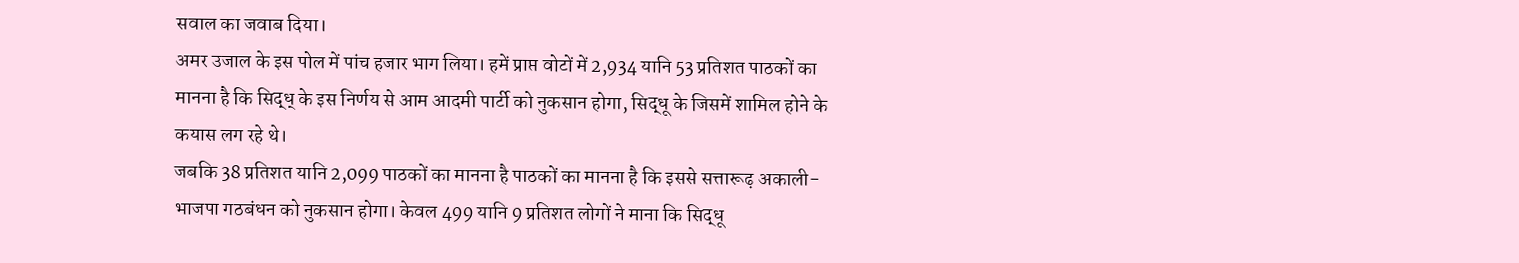सवाल का जवाब दिया।
अमर उजाल के इस पोल में पांच हजार भाग लिया। हमें प्राप्त वोटों में 2,934 यानि 53 प्रतिशत पाठकों का मानना है कि सिद्ध् के इस निर्णय से आम आदमी पार्टी को नुकसान होगा, सिद्धू के जिसमें शामिल होने के कयास लग रहे थे।
जबकि 38 प्रतिशत यानि 2,099 पाठकों का मानना है पाठकों का मानना है कि इससे सत्तारूढ़ अकाली-भाजपा गठबंधन को नुकसान होगा। केवल 499 यानि 9 प्रतिशत लोगों ने माना कि सिद्धू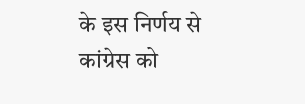के इस निर्णय से कांग्रेस को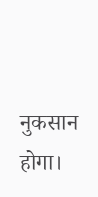नुकसान होगा।